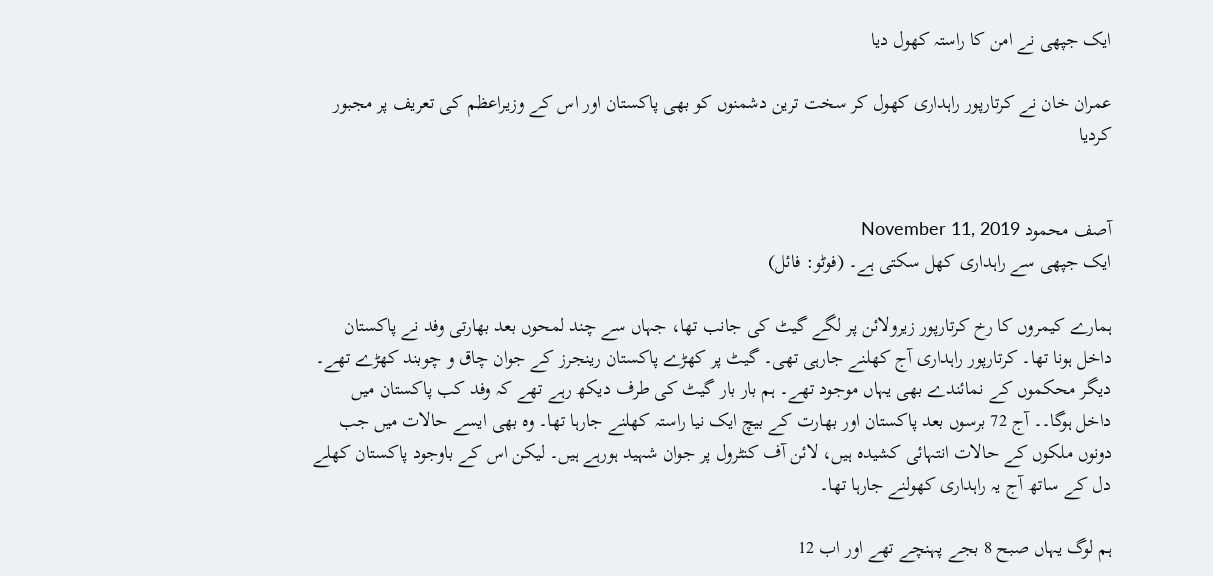ایک جپھی نے امن کا راستہ کھول دیا

عمران خان نے کرتارپور راہداری کھول کر سخت ترین دشمنوں کو بھی پاکستان اور اس کے وزیراعظم کی تعریف پر مجبور کردیا


آصف محمود November 11, 2019
ایک جپھی سے راہداری کھل سکتی ہے۔ (فوٹو: فائل)

ہمارے کیمروں کا رخ کرتارپور زیرولائن پر لگے گیٹ کی جانب تھا، جہاں سے چند لمحوں بعد بھارتی وفد نے پاکستان داخل ہونا تھا۔ کرتارپور راہداری آج کھلنے جارہی تھی۔ گیٹ پر کھڑے پاکستان رینجرز کے جوان چاق و چوبند کھڑے تھے۔ دیگر محکموں کے نمائندے بھی یہاں موجود تھے۔ ہم بار بار گیٹ کی طرف دیکھ رہے تھے کہ وفد کب پاکستان میں داخل ہوگا۔۔ آج 72 برسوں بعد پاکستان اور بھارت کے بیچ ایک نیا راستہ کھلنے جارہا تھا۔ وہ بھی ایسے حالات میں جب دونوں ملکوں کے حالات انتہائی کشیدہ ہیں، لائن آف کنٹرول پر جوان شہید ہورہے ہیں۔ لیکن اس کے باوجود پاکستان کھلے دل کے ساتھ آج یہ راہداری کھولنے جارہا تھا۔

ہم لوگ یہاں صبح 8 بجے پہنچے تھے اور اب 12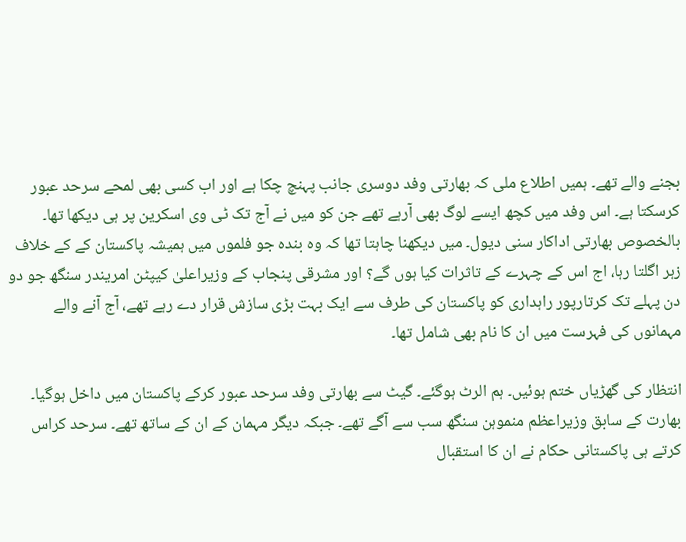بجنے والے تھے۔ ہمیں اطلاع ملی کہ بھارتی وفد دوسری جانب پہنچ چکا ہے اور اب کسی بھی لمحے سرحد عبور کرسکتا ہے۔ اس وفد میں کچھ ایسے لوگ بھی آرہے تھے جن کو میں نے آج تک ٹی وی اسکرین پر ہی دیکھا تھا۔ بالخصوص بھارتی اداکار سنی دیول۔ میں دیکھنا چاہتا تھا کہ وہ بندہ جو فلموں میں ہمیشہ پاکستان کے کے خلاف زہر اگلتا رہا، اج اس کے چہرے کے تاثرات کیا ہوں گے؟ اور مشرقی پنجاب کے وزیراعلیٰ کیپٹن امریندر سنگھ جو دو دن پہلے تک کرتارپور راہداری کو پاکستان کی طرف سے ایک بہت بڑی سازش قرار دے رہے تھے، آج آنے والے مہمانوں کی فہرست میں ان کا نام بھی شامل تھا۔

انتظار کی گھڑیاں ختم ہوئیں۔ ہم الرٹ ہوگئے۔ گیٹ سے بھارتی وفد سرحد عبور کرکے پاکستان میں داخل ہوگیا۔ بھارت کے سابق وزیراعظم منموہن سنگھ سب سے آگے تھے۔ جبکہ دیگر مہمان کے ان کے ساتھ تھے۔ سرحد کراس کرتے ہی پاکستانی حکام نے ان کا استقبال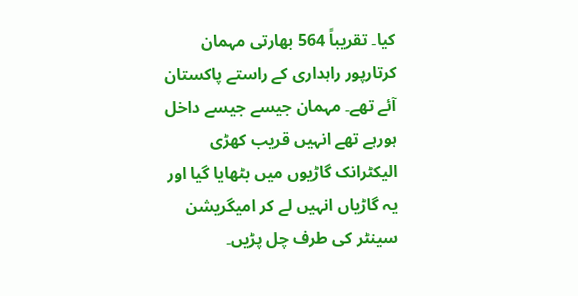کیا۔ تقریباً 564 بھارتی مہمان کرتارپور راہداری کے راستے پاکستان آئے تھے۔ مہمان جیسے جیسے داخل ہورہے تھے انہیں قریب کھڑی الیکٹرانک گاڑیوں میں بٹھایا گیا اور یہ گاڑیاں انہیں لے کر امیگریشن سینٹر کی طرف چل پڑیں۔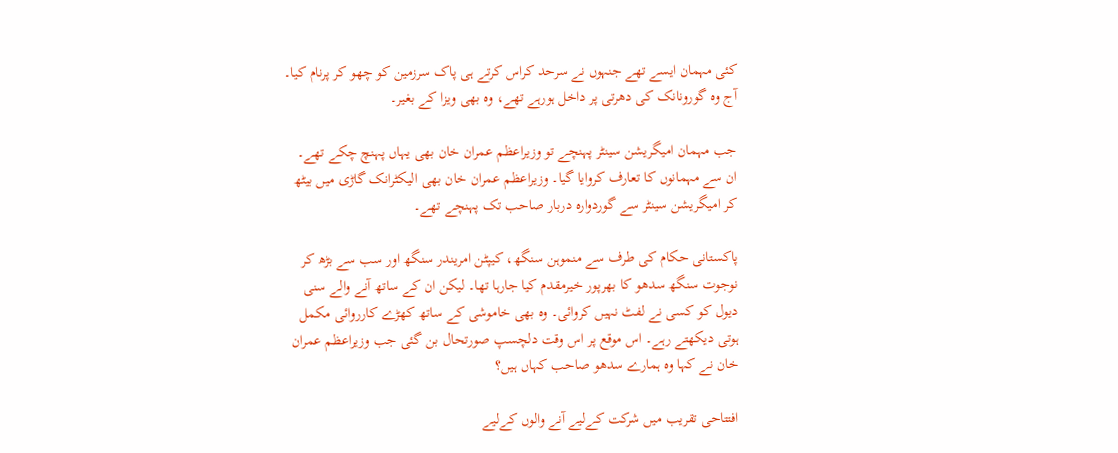کئی مہمان ایسے تھے جنہوں نے سرحد کراس کرتے ہی پاک سرزمین کو چھو کر پرنام کیا۔ آج وہ گورونانک کی دھرتی پر داخل ہورہے تھے، وہ بھی ویزا کے بغیر۔

جب مہمان امیگریشن سینٹر پہنچے تو وزیراعظم عمران خان بھی یہاں پہنچ چکے تھے۔ ان سے مہمانوں کا تعارف کروایا گیا۔ وزیراعظم عمران خان بھی الیکٹرانک گاڑی میں بیٹھ کر امیگریشن سینٹر سے گوردوارہ دربار صاحب تک پہنچے تھے۔

پاکستانی حکام کی طرف سے منموہن سنگھ، کیپٹن امریندر سنگھ اور سب سے بڑھ کر نوجوت سنگھ سدھو کا بھرپور خیرمقدم کیا جارہا تھا۔ لیکن ان کے ساتھ آنے والے سنی دیول کو کسی نے لفٹ نہیں کروائی۔ وہ بھی خاموشی کے ساتھ کھڑے کارروائی مکمل ہوتی دیکھتے رہے۔ اس موقع پر اس وقت دلچسپ صورتحال بن گئی جب وزیراعظم عمران خان نے کہا وہ ہمارے سدھو صاحب کہاں ہیں؟

افتتاحی تقریب میں شرکت کےلیے آنے والوں کےلیے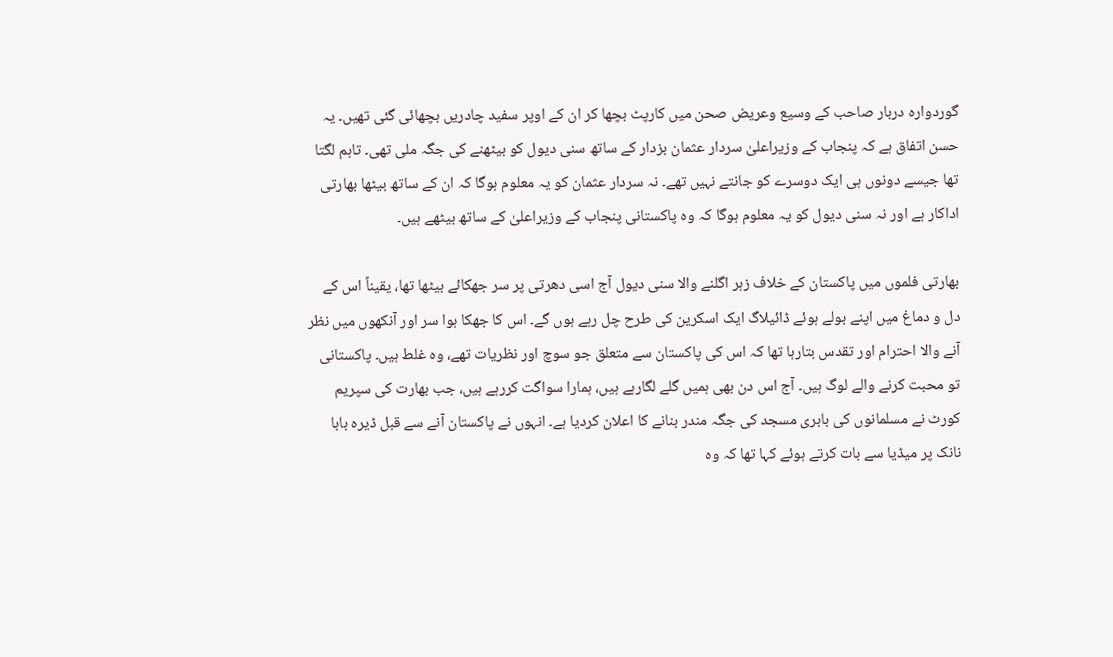گوردوارہ دربار صاحب کے وسیع وعریض صحن میں کارپٹ بچھا کر ان کے اوپر سفید چادریں بچھائی گئی تھیں۔ یہ حسن اتفاق ہے کہ پنجاب کے وزیراعلیٰ سردار عثمان بزدار کے ساتھ سنی دیول کو بیٹھنے کی جگہ ملی تھی۔ تاہم لگتا تھا جیسے دونوں ہی ایک دوسرے کو جانتے نہیں تھے۔ نہ سردار عثمان کو یہ معلوم ہوگا کہ ان کے ساتھ بیٹھا بھارتی اداکار ہے اور نہ سنی دیول کو یہ معلوم ہوگا کہ وہ پاکستانی پنجاب کے وزیراعلیٰ کے ساتھ بیٹھے ہیں۔

بھارتی فلموں میں پاکستان کے خلاف زہر اگلنے والا سنی دیول آج اسی دھرتی پر سر جھکائے بیٹھا تھا، یقیناً اس کے دل و دماغ میں اپنے بولے ہوئے ڈائیلاگ ایک اسکرین کی طرح چل رہے ہوں گے۔ اس کا جھکا ہوا سر اور آنکھوں میں نظر آنے والا احترام اور تقدس بتارہا تھا کہ اس کی پاکستان سے متعلق جو سوچ اور نظریات تھے، وہ غلط ہیں۔ پاکستانی تو محبت کرنے والے لوگ ہیں۔ آج اس دن بھی ہمیں گلے لگارہے ہیں، ہمارا سواگت کررہے ہیں، جب بھارت کی سپریم کورٹ نے مسلمانوں کی بابری مسجد کی جگہ مندر بنانے کا اعلان کردیا ہے۔ انہوں نے پاکستان آنے سے قبل ڈیرہ بابا نانک پر میڈیا سے بات کرتے ہوئے کہا تھا کہ وہ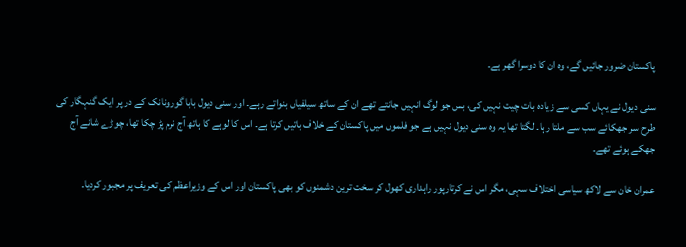پاکستان ضرور جائیں گے، وہ ان کا دوسرا گھر ہے۔

سنی دیول نے یہاں کسی سے زیادہ بات چیت نہیں کی، بس جو لوگ انہیں جانتے تھے ان کے ساتھ سیلفیاں بنواتے رہے۔ اور سنی دیول بابا گورونانک کے در پر ایک گنہگار کی طرح سر جھکائے سب سے ملتا رہا۔ لگتا تھا یہ وہ سنی دیول نہیں ہے جو فلموں میں پاکستان کے خلاف باتیں کرتا ہے۔ اس کا لوہے کا ہاتھ آج نرم پڑ چکا تھا، چوڑے شانے آج جھکے ہوئے تھے۔

عمران خان سے لاکھ سیاسی اختلاف سہی، مگر اس نے کرتارپور راہداری کھول کر سخت ترین دشمنوں کو بھی پاکستان اور اس کے وزیراعظم کی تعریف پر مجبور کردیا۔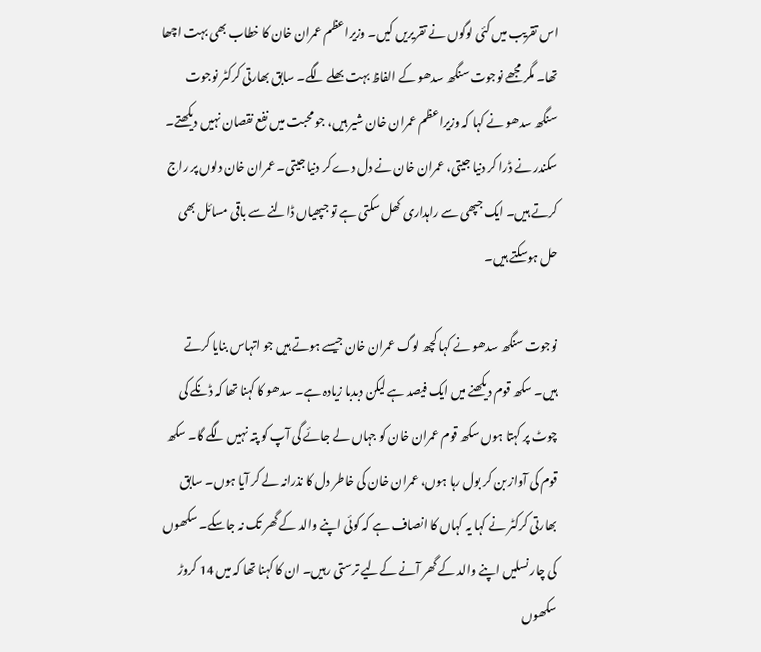اس تقریب میں کئی لوگوں نے تقریریں کیں۔ وزیراعظم عمران خان کا خطاب بھی بہت اچھا تھا۔ مگر مجھے نوجوت سنگھ سدھو کے الفاظ بہت بھلے لگے۔ سابق بھارتی کرکٹر نوجوت سنگھ سدھو نے کہا کہ وزیراعظم عمران خان شیر ہیں، جو محبت میں نفع نقصان نہیں دیکھتے۔ سکندر نے ڈرا کر دنیا جیتی، عمران خان نے دل دے کر دنیا جیتی۔ عمران خان دلوں پر راج کرتے ہیں۔ ایک جپھی سے راہداری کھل سکتی ہے تو جپھیاں ڈالنے سے باقی مسائل بھی حل ہوسکتے ہیں۔

نوجوت سنگھ سدھو نے کہا کچھ لوگ عمران خان جیسے ہوتے ہیں جو اتہاس بنایا کرتے ہیں۔ سکھ قوم دیکھنے میں ایک فیصد ہے لیکن دبدبا زیادہ ہے۔ سدھو کا کہنا تھا کہ ڈنکے کی چوٹ پر کہتا ہوں سکھ قوم عمران خان کو جہاں لے جائے گی آپ کو پتہ نہیں لگے گا۔ سکھ قوم کی آواز بن کر بول رہا ہوں، عمران خان کی خاطر دل کا نذرانہ لے کر آیا ہوں۔ سابق بھارتی کرکٹر نے کہا یہ کہاں کا انصاف ہے کہ کوئی اپنے والد کے گھر تک نہ جاسکے۔ سکھوں کی چار نسلیں اپنے والد کے گھر آنے کےلیے ترستی رہیں۔ ان کا کہنا تھا کہ میں 14 کروڑ سکھوں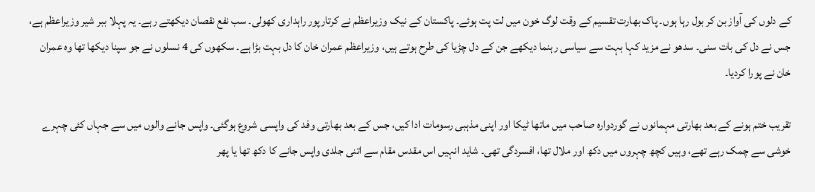کے دلوں کی آواز بن کر بول رہا ہوں۔ پاک بھارت تقسیم کے وقت لوگ خون میں لت پت ہوئے۔ پاکستان کے نیک وزیراعظم نے کرتارپور راہداری کھولی۔ سب نفع نقصان دیکھتے رہے۔ یہ پہلا ببر شیر وزیراعظم ہے، جس نے دل کی بات سنی۔ سدھو نے مزید کہا بہت سے سیاسی رہنما دیکھے جن کے دل چڑیا کی طرح ہوتے ہیں، وزیراعظم عمران خان کا دل بہت بڑا ہے۔ سکھوں کی 4 نسلوں نے جو سپنا دیکھا تھا وہ عمران خان نے پورا کردیا۔

تقریب ختم ہونے کے بعد بھارتی مہمانوں نے گوردوارہ صاحب میں ماتھا ٹیکا اور اپنی مذہبی رسومات ادا کیں، جس کے بعد بھارتی وفد کی واپسی شروع ہوگئی۔ واپس جانے والوں میں سے جہاں کئی چہرے خوشی سے چمک رہے تھے، وہیں کچھ چہروں میں دکھ اور ملال تھا، افسردگی تھی۔ شاید انہیں اس مقدس مقام سے اتنی جلدی واپس جانے کا دکھ تھا یا پھر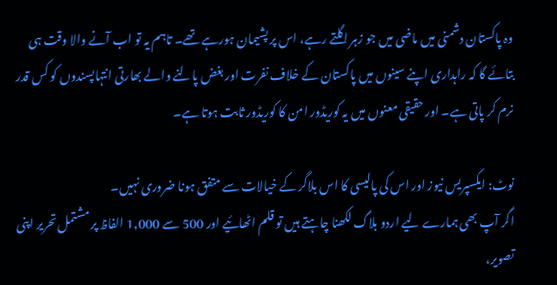وہ پاکستان دشمنی میں ماضی میں جو زہر اگلتے رہے، اس پر پشیمان ہورہے تھے۔ تاہم یہ تو اب آنے والا وقت ہی بتائے گا کہ راہداری اپنے سینوں میں پاکستان کے خلاف نفرت اور بغض پالنے والے بھارتی انتہاپسندوں کو کس قدر نرم کر پاتی ہے۔ اور حقیقی معنوں میں یہ کوریڈور امن کا کوریڈور ثابت ہوتا ہے۔

نوٹ: ایکسپریس نیوز اور اس کی پالیسی کا اس بلاگر کے خیالات سے متفق ہونا ضروری نہیں۔
اگر آپ بھی ہمارے لیے اردو بلاگ لکھنا چاہتے ہیں تو قلم اٹھائیے اور 500 سے 1,000 الفاظ پر مشتمل تحریر اپنی تصویر،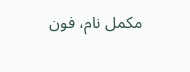مکمل نام، فون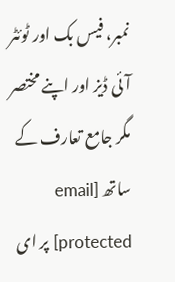نمبر، فیس بک اور ٹوئٹر آئی ڈیز اور اپنے مختصر مگر جامع تعارف کے ساتھ [email protected] پر ای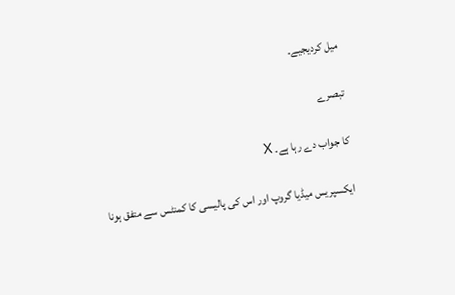میل کردیجیے۔

تبصرے

کا جواب دے رہا ہے۔ X

ایکسپریس میڈیا گروپ اور اس کی پالیسی کا کمنٹس سے متفق ہونا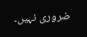ضروری نہیں۔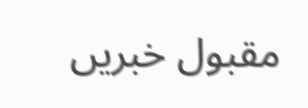مقبول خبریں